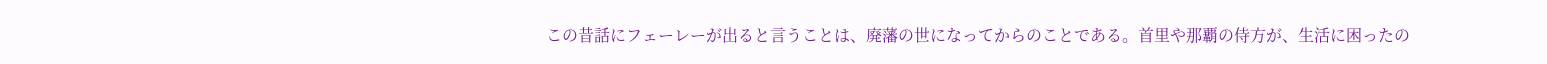この昔話にフェーレーが出ると言うことは、廃藩の世になってからのことである。首里や那覇の侍方が、生活に困ったの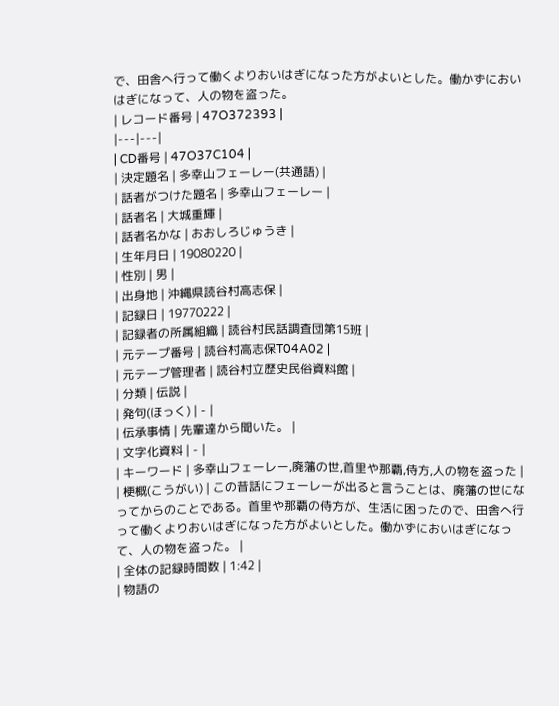で、田舎へ行って働くよりおいはぎになった方がよいとした。働かずにおいはぎになって、人の物を盗った。
| レコード番号 | 47O372393 |
|---|---|
| CD番号 | 47O37C104 |
| 決定題名 | 多幸山フェーレー(共通語) |
| 話者がつけた題名 | 多幸山フェーレー |
| 話者名 | 大城重輝 |
| 話者名かな | おおしろじゅうき |
| 生年月日 | 19080220 |
| 性別 | 男 |
| 出身地 | 沖縄県読谷村高志保 |
| 記録日 | 19770222 |
| 記録者の所属組織 | 読谷村民話調査団第15班 |
| 元テープ番号 | 読谷村高志保T04A02 |
| 元テープ管理者 | 読谷村立歴史民俗資料館 |
| 分類 | 伝説 |
| 発句(ほっく) | - |
| 伝承事情 | 先輩達から聞いた。 |
| 文字化資料 | - |
| キーワード | 多幸山フェーレー,廃藩の世,首里や那覇,侍方,人の物を盗った |
| 梗概(こうがい) | この昔話にフェーレーが出ると言うことは、廃藩の世になってからのことである。首里や那覇の侍方が、生活に困ったので、田舎へ行って働くよりおいはぎになった方がよいとした。働かずにおいはぎになって、人の物を盗った。 |
| 全体の記録時間数 | 1:42 |
| 物語の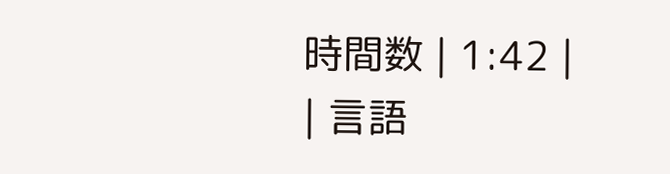時間数 | 1:42 |
| 言語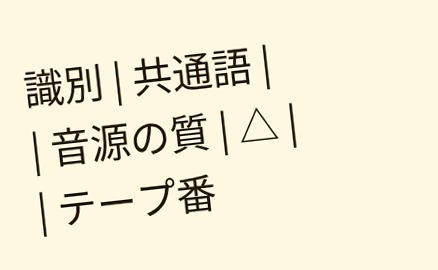識別 | 共通語 |
| 音源の質 | △ |
| テープ番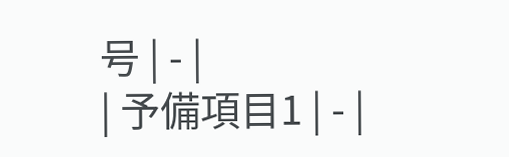号 | - |
| 予備項目1 | - |